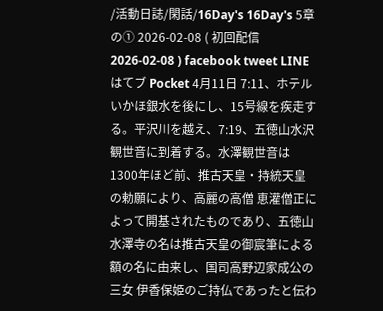/活動日誌/閑話/16Day's 16Day's 5章の① 2026-02-08 ( 初回配信 2026-02-08 ) facebook tweet LINE はてブ Pocket 4月11日 7:11、ホテルいかほ銀水を後にし、15号線を疾走する。平沢川を越え、7:19、五徳山水沢観世音に到着する。水澤観世音は1300年ほど前、推古天皇・持統天皇の勅願により、高麗の高僧 恵灌僧正によって開基されたものであり、五徳山水澤寺の名は推古天皇の御宸筆による額の名に由来し、国司高野辺家成公の三女 伊香保姫のご持仏であったと伝わ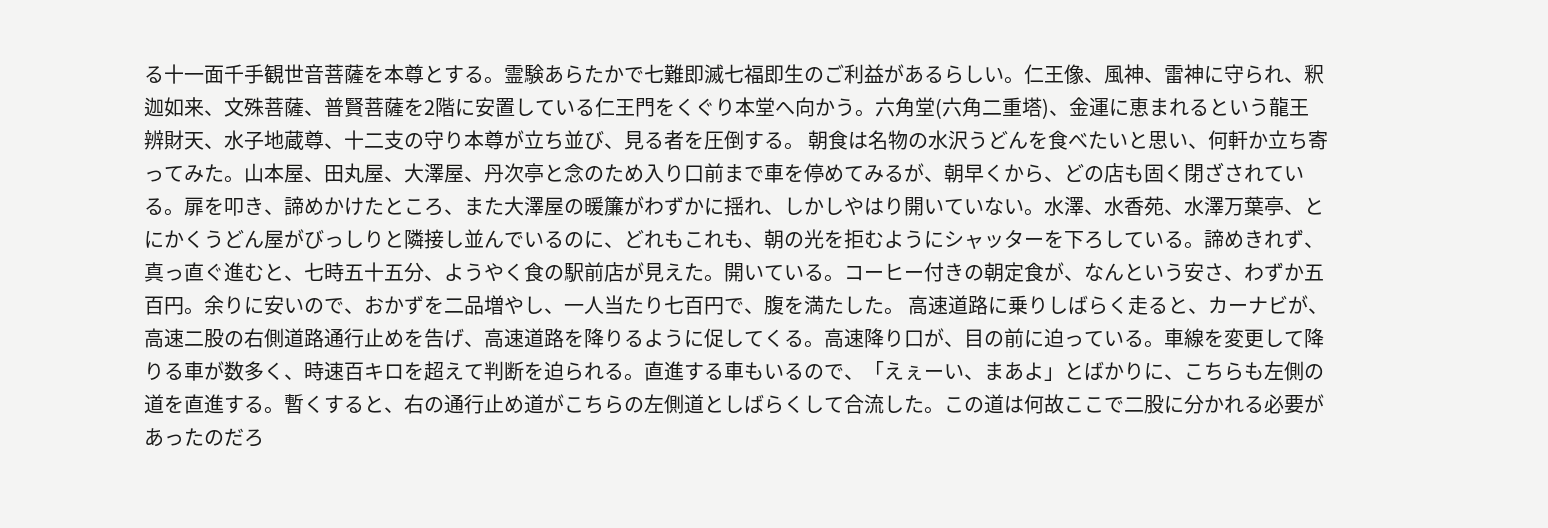る十一面千手観世音菩薩を本尊とする。霊験あらたかで七難即滅七福即生のご利益があるらしい。仁王像、風神、雷神に守られ、釈迦如来、文殊菩薩、普賢菩薩を2階に安置している仁王門をくぐり本堂へ向かう。六角堂(六角二重塔)、金運に恵まれるという龍王辨財天、水子地蔵尊、十二支の守り本尊が立ち並び、見る者を圧倒する。 朝食は名物の水沢うどんを食べたいと思い、何軒か立ち寄ってみた。山本屋、田丸屋、大澤屋、丹次亭と念のため入り口前まで車を停めてみるが、朝早くから、どの店も固く閉ざされている。扉を叩き、諦めかけたところ、また大澤屋の暖簾がわずかに揺れ、しかしやはり開いていない。水澤、水香苑、水澤万葉亭、とにかくうどん屋がびっしりと隣接し並んでいるのに、どれもこれも、朝の光を拒むようにシャッターを下ろしている。諦めきれず、真っ直ぐ進むと、七時五十五分、ようやく食の駅前店が見えた。開いている。コーヒー付きの朝定食が、なんという安さ、わずか五百円。余りに安いので、おかずを二品増やし、一人当たり七百円で、腹を満たした。 高速道路に乗りしばらく走ると、カーナビが、高速二股の右側道路通行止めを告げ、高速道路を降りるように促してくる。高速降り口が、目の前に迫っている。車線を変更して降りる車が数多く、時速百キロを超えて判断を迫られる。直進する車もいるので、「えぇーい、まあよ」とばかりに、こちらも左側の道を直進する。暫くすると、右の通行止め道がこちらの左側道としばらくして合流した。この道は何故ここで二股に分かれる必要があったのだろ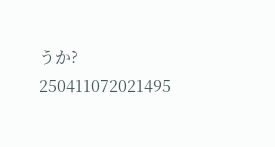うか? 250411072021495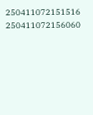250411072151516 250411072156060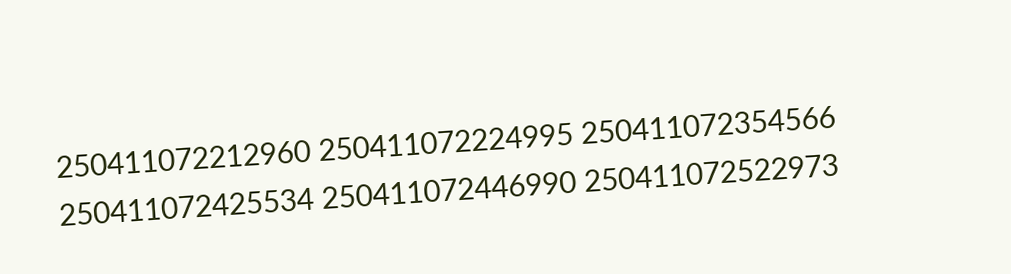250411072212960 250411072224995 250411072354566 250411072425534 250411072446990 250411072522973